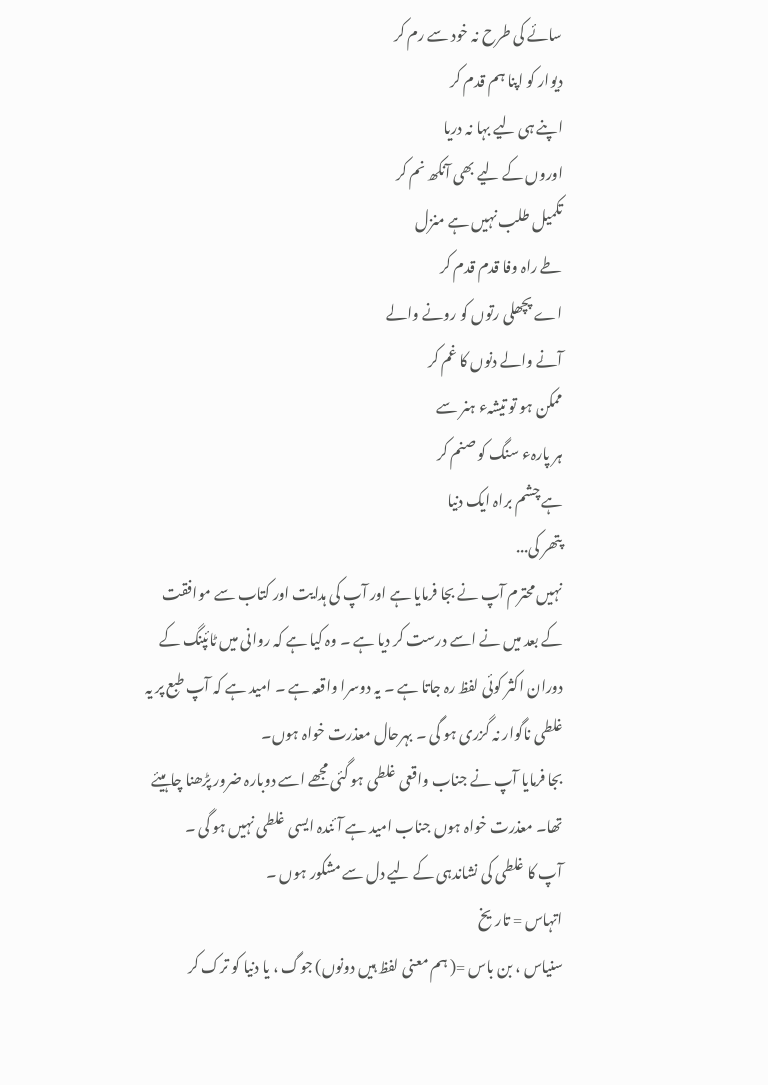سائے کی طرح نہ خود سے رم کر
دیوار کو اپنا ہم قدم کر
اپنے ہی لیے بہا نہ دریا
اوروں کے لیے بھی آنکھ نم کر
تکمیل طلب نہیں ہے منزل
طے راہ وفا قدم قدم کر
اے پچھلی رتوں کو رونے والے
آنے والے دنوں کا غم کر
ممکن ہو تو تیشہء ہنر سے
ہر پارہء سنگ کو صنم کر
ہے چشم براہ ایک دنیا
پتھر کی...
نہیں محترم آپ نے بجا فرمایا ہے اور آپ کی ہدایت اور کتاب سے موافقت کے بعد میں نے اسے درست کر دیا ہے ۔ وہ کیا ہے کہ روانی میں ٹائپنگ کے دوران اکثر کوئی لفظ رہ جاتا ہے ۔ یہ دوسرا واقعہ ہے ۔ امید ہے کہ آپ طبع پر یہ غلطی ناگوار نہ گزری ہو گی ۔ بہرحال معذرت خواہ ہوں۔
بجا فرمایا آپ نے جناب واقعی غلطی ہو گئی مجھے اسے دوبارہ ضرور پڑھنا چاہیئے تھا۔ معذرت خواہ ہوں جناب امید ہے آئندہ ایسی غلطی نہیں ہو گی ۔
آپ کا غلطی کی نشاندہی کے لیے دل سے مشکور ہوں ۔
اتہاس = تاریخ
سنیاس ، بن باس =( ہم معنی لفظ ہیں دونوں) جوگ ، یا دنیا کو ترک کر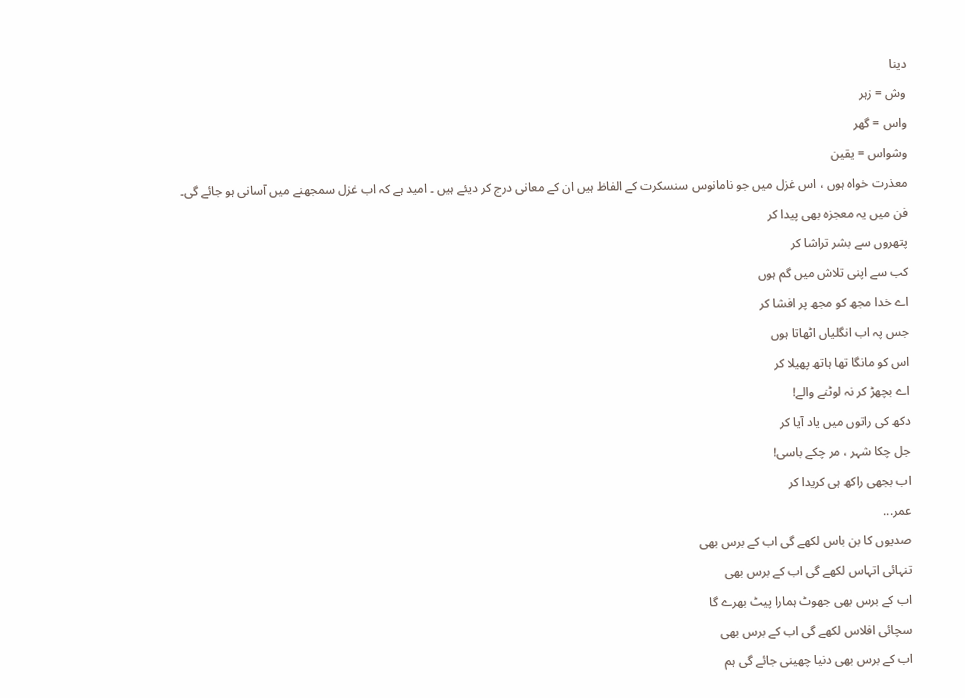دینا
وش = زہر
واس = گھر
وشواس = یقین
معذرت خواہ ہوں ، اس غزل میں جو نامانوس سنسکرت کے الفاظ ہیں ان کے معانی درج کر دیئے ہیں ۔ امید ہے کہ اب غزل سمجھنے میں آسانی ہو جائے گی۔
فن میں یہ معجزہ بھی پیدا کر
پتھروں سے بشر تراشا کر
کب سے اپنی تلاش میں گم ہوں
اے خدا مجھ کو مجھ پر افشا کر
جس پہ اب انگلیاں اٹھاتا ہوں
اس کو مانگا تھا ہاتھ پھیلا کر
اے بچھڑ کر نہ لوٹنے والے!
دکھ کی راتوں میں یاد آیا کر
جل چکا شہر ، مر چکے باسی!
اب بجھی راکھ ہی کریدا کر
عمر...
صدیوں کا بن باس لکھے گی اب کے برس بھی
تنہائی اتہاس لکھے گی اب کے برس بھی
اب کے برس بھی جھوٹ ہمارا پیٹ بھرے گا
سچائی افلاس لکھے گی اب کے برس بھی
اب کے برس بھی دنیا چھینی جائے گی ہم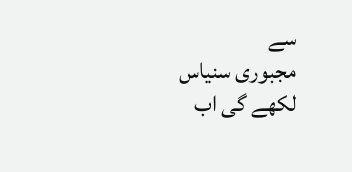سے
مجبوری سنیاس لکھے گی اب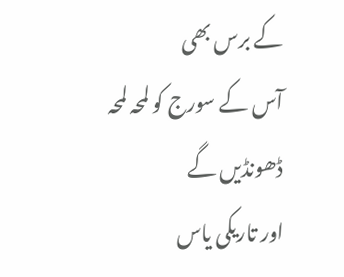کے برس بھی
آس کے سورج کو لمحہ لمحہ ڈھونڈیں گے
اور تاریکی یاس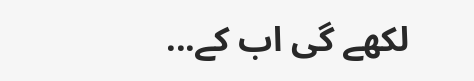لکھے گی اب کے...